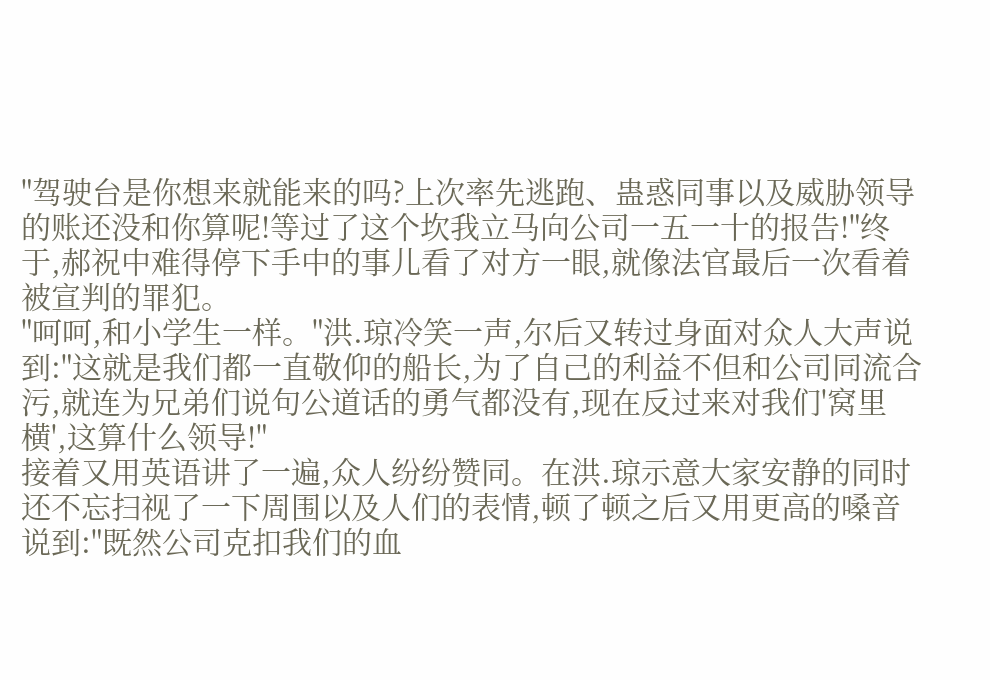"驾驶台是你想来就能来的吗?上次率先逃跑、蛊惑同事以及威胁领导的账还没和你算呢!等过了这个坎我立马向公司一五一十的报告!"终于,郝祝中难得停下手中的事儿看了对方一眼,就像法官最后一次看着被宣判的罪犯。
"呵呵,和小学生一样。"洪.琼冷笑一声,尔后又转过身面对众人大声说到:"这就是我们都一直敬仰的船长,为了自己的利益不但和公司同流合污,就连为兄弟们说句公道话的勇气都没有,现在反过来对我们'窝里横',这算什么领导!"
接着又用英语讲了一遍,众人纷纷赞同。在洪.琼示意大家安静的同时还不忘扫视了一下周围以及人们的表情,顿了顿之后又用更高的嗓音说到:"既然公司克扣我们的血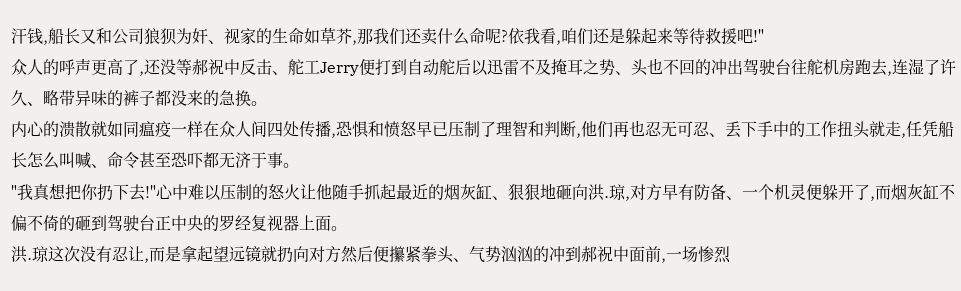汗钱,船长又和公司狼狈为奸、视家的生命如草芥,那我们还卖什么命呢?依我看,咱们还是躲起来等待救援吧!"
众人的呼声更高了,还没等郝祝中反击、舵工Jerry便打到自动舵后以迅雷不及掩耳之势、头也不回的冲出驾驶台往舵机房跑去,连湿了许久、略带异味的裤子都没来的急换。
内心的溃散就如同瘟疫一样在众人间四处传播,恐惧和愤怒早已压制了理智和判断,他们再也忍无可忍、丢下手中的工作扭头就走,任凭船长怎么叫喊、命令甚至恐吓都无济于事。
"我真想把你扔下去!"心中难以压制的怒火让他随手抓起最近的烟灰缸、狠狠地砸向洪.琼,对方早有防备、一个机灵便躲开了,而烟灰缸不偏不倚的砸到驾驶台正中央的罗经复视器上面。
洪.琼这次没有忍让,而是拿起望远镜就扔向对方然后便攥紧拳头、气势汹汹的冲到郝祝中面前,一场惨烈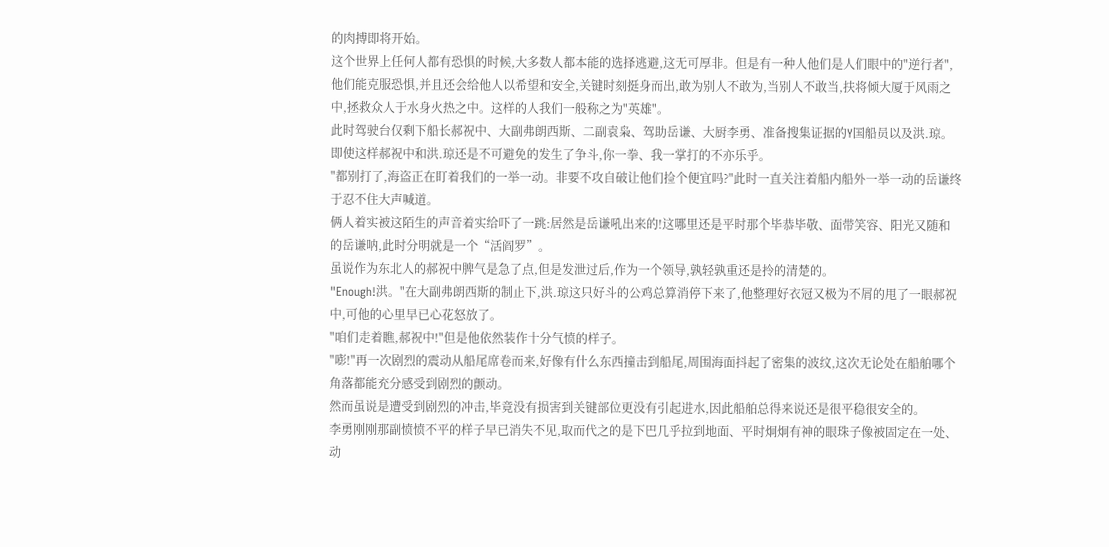的肉搏即将开始。
这个世界上任何人都有恐惧的时候,大多数人都本能的选择逃避,这无可厚非。但是有一种人他们是人们眼中的"逆行者",他们能克服恐惧,并且还会给他人以希望和安全,关键时刻挺身而出,敢为别人不敢为,当别人不敢当,扶将倾大厦于风雨之中,拯救众人于水身火热之中。这样的人我们一般称之为"英雄"。
此时驾驶台仅剩下船长郝祝中、大副弗朗西斯、二副袁枭、驾助岳谦、大厨李勇、准备搜集证据的Y国船员以及洪.琼。即使这样郝祝中和洪.琼还是不可避免的发生了争斗,你一拳、我一掌打的不亦乐乎。
"都别打了,海盗正在盯着我们的一举一动。非要不攻自破让他们捡个便宜吗?"此时一直关注着船内船外一举一动的岳谦终于忍不住大声喊道。
俩人着实被这陌生的声音着实给吓了一跳:居然是岳谦吼出来的!这哪里还是平时那个毕恭毕敬、面带笑容、阳光又随和的岳谦呐,此时分明就是一个“活阎罗”。
虽说作为东北人的郝祝中脾气是急了点,但是发泄过后,作为一个领导,孰轻孰重还是拎的清楚的。
"Enough!洪。"在大副弗朗西斯的制止下,洪.琼这只好斗的公鸡总算消停下来了,他整理好衣冠又极为不屑的甩了一眼郝祝中,可他的心里早已心花怒放了。
"咱们走着瞧,郝祝中!"但是他依然装作十分气愤的样子。
"嘭!"再一次剧烈的震动从船尾席卷而来,好像有什么东西撞击到船尾,周围海面抖起了密集的波纹,这次无论处在船舶哪个角落都能充分感受到剧烈的颤动。
然而虽说是遭受到剧烈的冲击,毕竟没有损害到关键部位更没有引起进水,因此船舶总得来说还是很平稳很安全的。
李勇刚刚那副愤愤不平的样子早已消失不见,取而代之的是下巴几乎拉到地面、平时炯炯有神的眼珠子像被固定在一处、动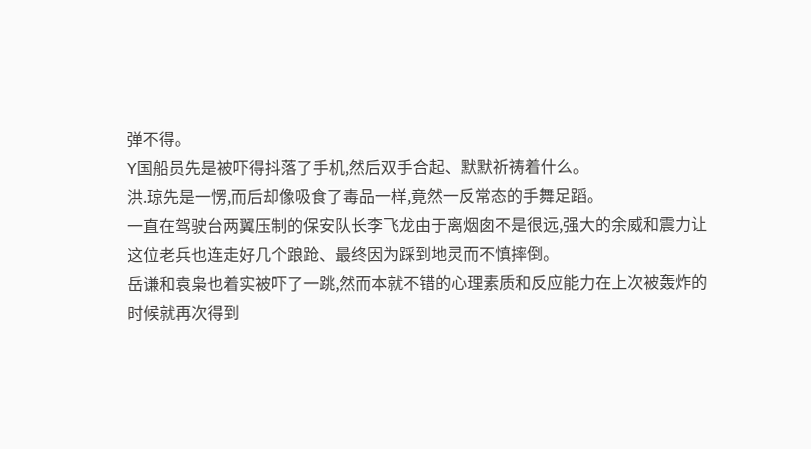弹不得。
Y国船员先是被吓得抖落了手机,然后双手合起、默默祈祷着什么。
洪.琼先是一愣,而后却像吸食了毒品一样,竟然一反常态的手舞足蹈。
一直在驾驶台两翼压制的保安队长李飞龙由于离烟囱不是很远,强大的余威和震力让这位老兵也连走好几个踉跄、最终因为踩到地灵而不慎摔倒。
岳谦和袁枭也着实被吓了一跳,然而本就不错的心理素质和反应能力在上次被轰炸的时候就再次得到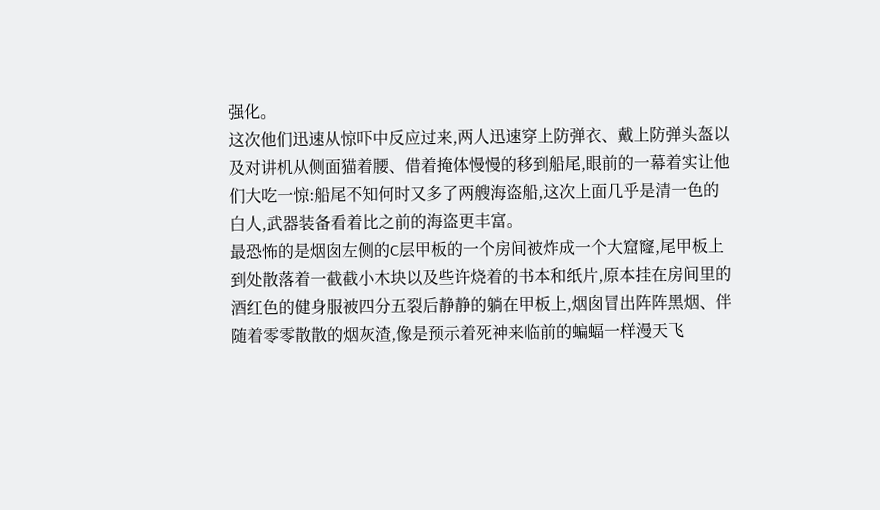强化。
这次他们迅速从惊吓中反应过来,两人迅速穿上防弹衣、戴上防弹头盔以及对讲机从侧面猫着腰、借着掩体慢慢的移到船尾,眼前的一幕着实让他们大吃一惊:船尾不知何时又多了两艘海盗船,这次上面几乎是清一色的白人,武器装备看着比之前的海盗更丰富。
最恐怖的是烟囱左侧的C层甲板的一个房间被炸成一个大窟窿,尾甲板上到处散落着一截截小木块以及些许烧着的书本和纸片,原本挂在房间里的酒红色的健身服被四分五裂后静静的躺在甲板上,烟囱冒出阵阵黑烟、伴随着零零散散的烟灰渣,像是预示着死神来临前的蝙蝠一样漫天飞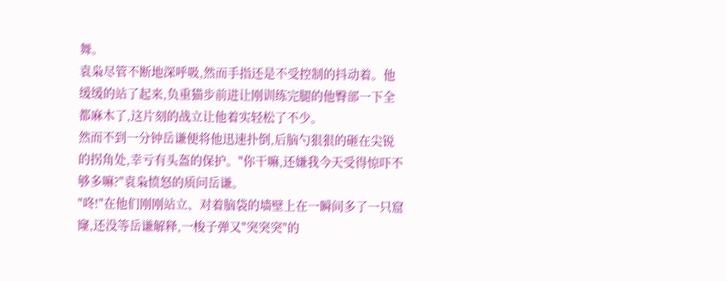舞。
袁枭尽管不断地深呼吸,然而手指还是不受控制的抖动着。他缓缓的站了起来,负重猫步前进让刚训练完腿的他臀部一下全都麻木了,这片刻的战立让他着实轻松了不少。
然而不到一分钟岳谦便将他迅速扑倒,后脑勺狠狠的砸在尖锐的拐角处,幸亏有头盔的保护。"你干嘛,还嫌我今天受得惊吓不够多嘛?"袁枭愤怒的质问岳谦。
"咚!"在他们刚刚站立、对着脑袋的墙壁上在一瞬间多了一只窟窿,还没等岳谦解释,一梭子弹又"突突突"的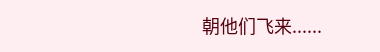朝他们飞来......